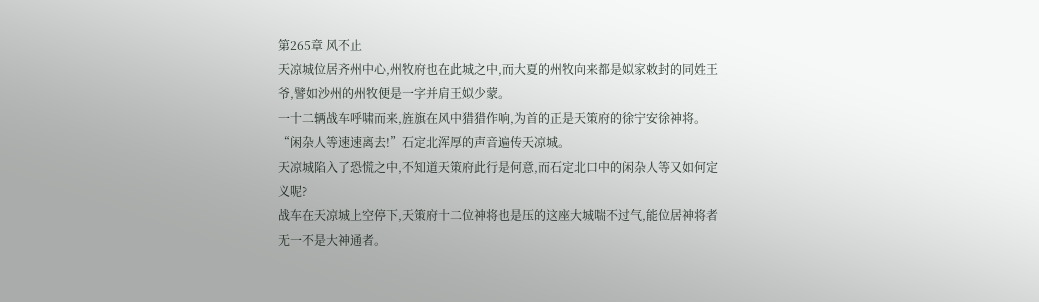第265章 风不止
天凉城位居齐州中心,州牧府也在此城之中,而大夏的州牧向来都是姒家敕封的同姓王爷,譬如沙州的州牧便是一字并肩王姒少蒙。
一十二辆战车呼啸而来,旌旗在风中猎猎作响,为首的正是天策府的徐宁安徐神将。
“闲杂人等速速离去!”石定北浑厚的声音遍传天凉城。
天凉城陷入了恐慌之中,不知道天策府此行是何意,而石定北口中的闲杂人等又如何定义呢?
战车在天凉城上空停下,天策府十二位神将也是压的这座大城喘不过气,能位居神将者无一不是大神通者。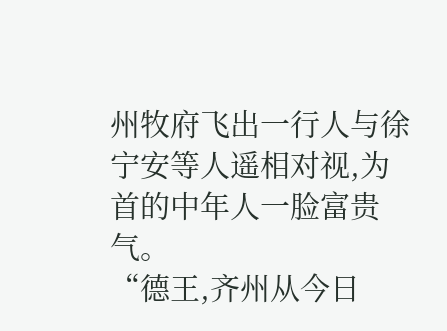州牧府飞出一行人与徐宁安等人遥相对视,为首的中年人一脸富贵气。
“德王,齐州从今日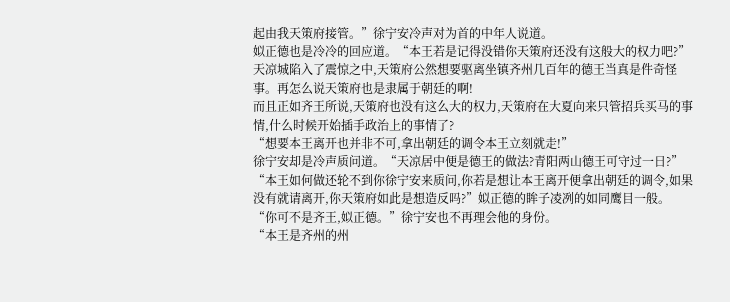起由我天策府接管。”徐宁安冷声对为首的中年人说道。
姒正德也是冷冷的回应道。“本王若是记得没错你天策府还没有这般大的权力吧?”
天凉城陷入了震惊之中,天策府公然想要驱离坐镇齐州几百年的德王当真是件奇怪事。再怎么说天策府也是隶属于朝廷的啊!
而且正如齐王所说,天策府也没有这么大的权力,天策府在大夏向来只管招兵买马的事情,什么时候开始插手政治上的事情了?
“想要本王离开也并非不可,拿出朝廷的调令本王立刻就走!”
徐宁安却是冷声质问道。“天凉居中便是德王的做法?青阳两山德王可守过一日?”
“本王如何做还轮不到你徐宁安来质问,你若是想让本王离开便拿出朝廷的调令,如果没有就请离开,你天策府如此是想造反吗?”姒正德的眸子凌冽的如同鹰目一般。
“你可不是齐王,姒正德。”徐宁安也不再理会他的身份。
“本王是齐州的州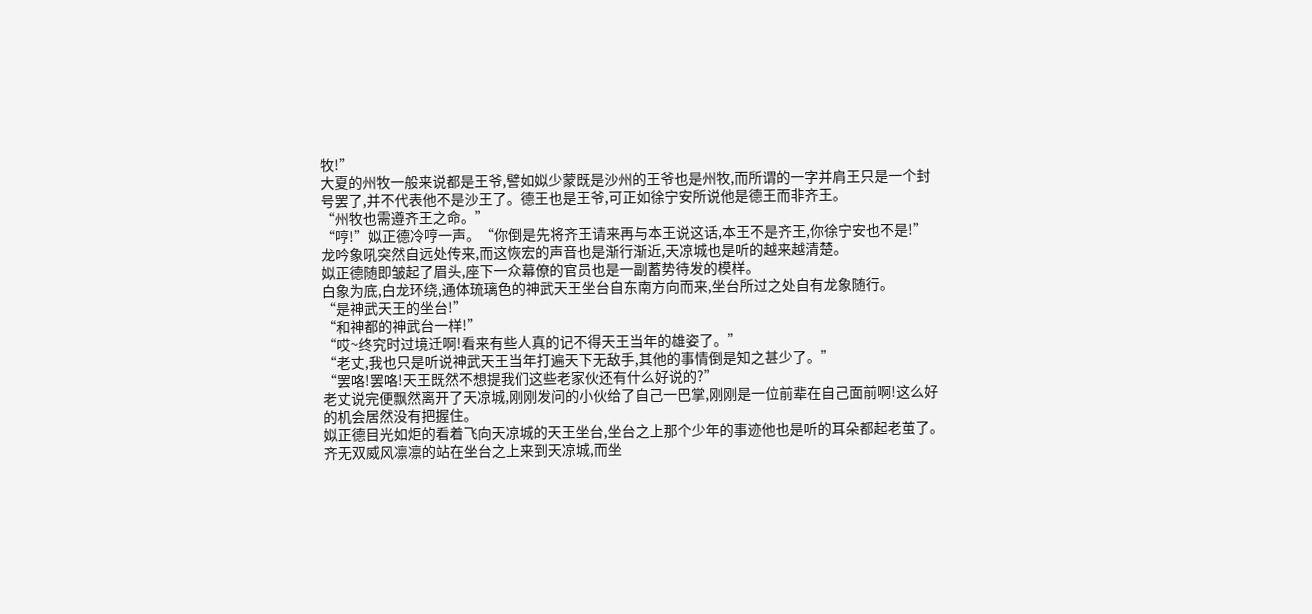牧!”
大夏的州牧一般来说都是王爷,譬如姒少蒙既是沙州的王爷也是州牧,而所谓的一字并肩王只是一个封号罢了,并不代表他不是沙王了。德王也是王爷,可正如徐宁安所说他是德王而非齐王。
“州牧也需遵齐王之命。”
“哼!”姒正德冷哼一声。“你倒是先将齐王请来再与本王说这话,本王不是齐王,你徐宁安也不是!”
龙吟象吼突然自远处传来,而这恢宏的声音也是渐行渐近,天凉城也是听的越来越清楚。
姒正德随即皱起了眉头,座下一众幕僚的官员也是一副蓄势待发的模样。
白象为底,白龙环绕,通体琉璃色的神武天王坐台自东南方向而来,坐台所过之处自有龙象随行。
“是神武天王的坐台!”
“和神都的神武台一样!”
“哎~终究时过境迁啊!看来有些人真的记不得天王当年的雄姿了。”
“老丈,我也只是听说神武天王当年打遍天下无敌手,其他的事情倒是知之甚少了。”
“罢咯!罢咯!天王既然不想提我们这些老家伙还有什么好说的?”
老丈说完便飘然离开了天凉城,刚刚发问的小伙给了自己一巴掌,刚刚是一位前辈在自己面前啊!这么好的机会居然没有把握住。
姒正德目光如炬的看着飞向天凉城的天王坐台,坐台之上那个少年的事迹他也是听的耳朵都起老茧了。
齐无双威风凛凛的站在坐台之上来到天凉城,而坐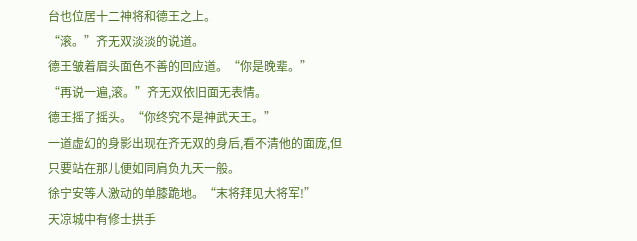台也位居十二神将和德王之上。
“滚。”齐无双淡淡的说道。
德王皱着眉头面色不善的回应道。“你是晚辈。”
“再说一遍,滚。”齐无双依旧面无表情。
德王摇了摇头。“你终究不是神武天王。”
一道虚幻的身影出现在齐无双的身后,看不清他的面庞,但只要站在那儿便如同肩负九天一般。
徐宁安等人激动的单膝跪地。“末将拜见大将军!”
天凉城中有修士拱手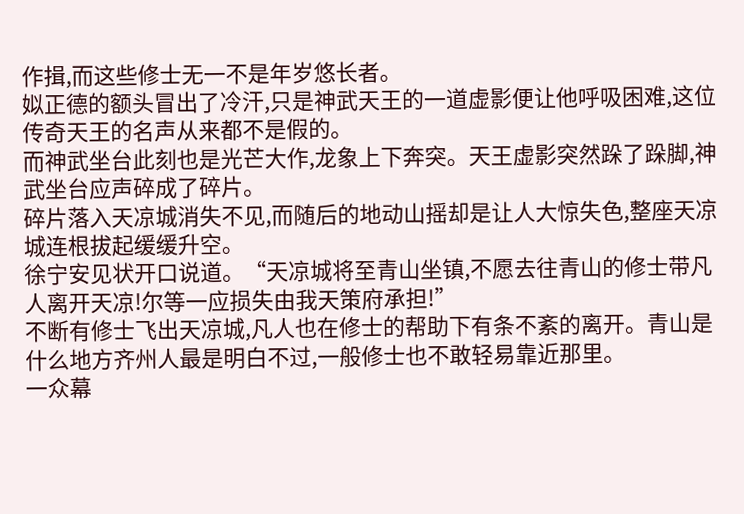作揖,而这些修士无一不是年岁悠长者。
姒正德的额头冒出了冷汗,只是神武天王的一道虚影便让他呼吸困难,这位传奇天王的名声从来都不是假的。
而神武坐台此刻也是光芒大作,龙象上下奔突。天王虚影突然跺了跺脚,神武坐台应声碎成了碎片。
碎片落入天凉城消失不见,而随后的地动山摇却是让人大惊失色,整座天凉城连根拔起缓缓升空。
徐宁安见状开口说道。“天凉城将至青山坐镇,不愿去往青山的修士带凡人离开天凉!尔等一应损失由我天策府承担!”
不断有修士飞出天凉城,凡人也在修士的帮助下有条不紊的离开。青山是什么地方齐州人最是明白不过,一般修士也不敢轻易靠近那里。
一众幕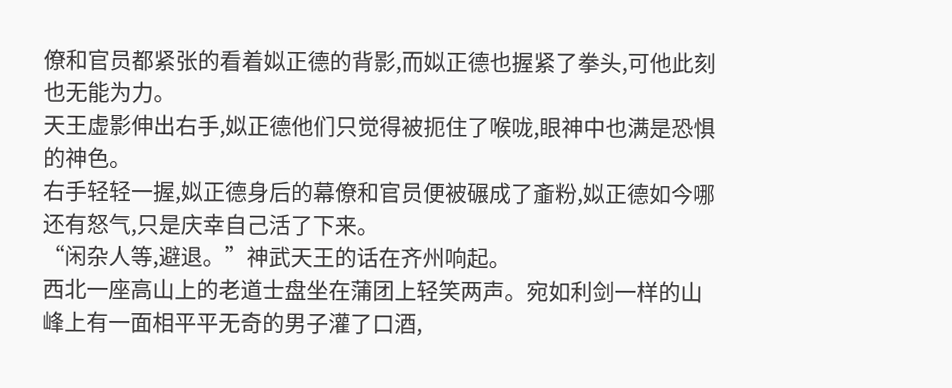僚和官员都紧张的看着姒正德的背影,而姒正德也握紧了拳头,可他此刻也无能为力。
天王虚影伸出右手,姒正德他们只觉得被扼住了喉咙,眼神中也满是恐惧的神色。
右手轻轻一握,姒正德身后的幕僚和官员便被碾成了齑粉,姒正德如今哪还有怒气,只是庆幸自己活了下来。
“闲杂人等,避退。”神武天王的话在齐州响起。
西北一座高山上的老道士盘坐在蒲团上轻笑两声。宛如利剑一样的山峰上有一面相平平无奇的男子灌了口酒,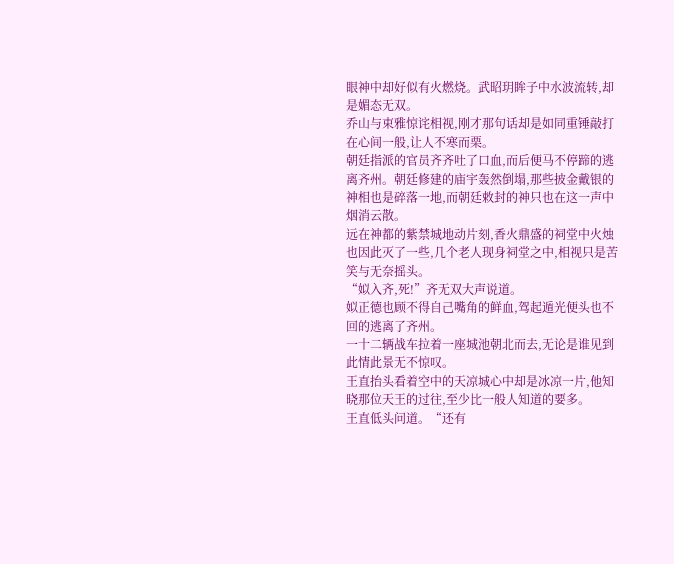眼神中却好似有火燃烧。武昭玥眸子中水波流转,却是媚态无双。
乔山与束雅惊诧相视,刚才那句话却是如同重锤敲打在心间一般,让人不寒而栗。
朝廷指派的官员齐齐吐了口血,而后便马不停蹄的逃离齐州。朝廷修建的庙宇轰然倒塌,那些披金戴银的神相也是碎落一地,而朝廷敕封的神只也在这一声中烟消云散。
远在神都的紫禁城地动片刻,香火鼎盛的祠堂中火烛也因此灭了一些,几个老人现身祠堂之中,相视只是苦笑与无奈摇头。
“姒入齐,死!”齐无双大声说道。
姒正德也顾不得自己嘴角的鲜血,驾起遁光便头也不回的逃离了齐州。
一十二辆战车拉着一座城池朝北而去,无论是谁见到此情此景无不惊叹。
王直抬头看着空中的天凉城心中却是冰凉一片,他知晓那位天王的过往,至少比一般人知道的要多。
王直低头问道。“还有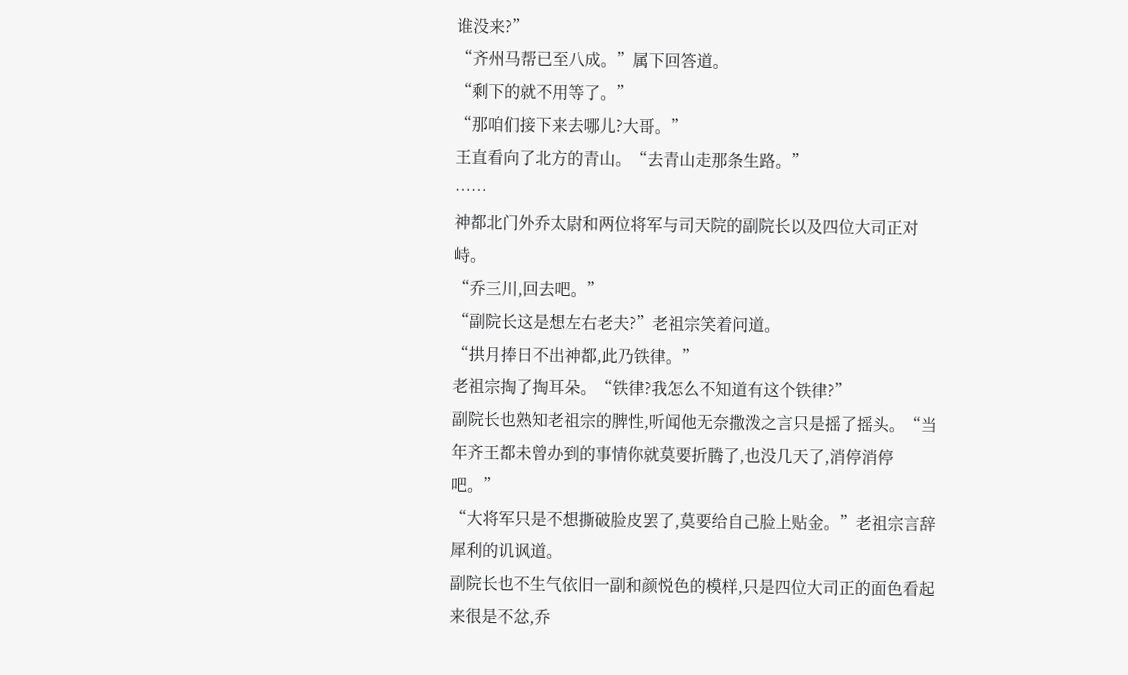谁没来?”
“齐州马帮已至八成。”属下回答道。
“剩下的就不用等了。”
“那咱们接下来去哪儿?大哥。”
王直看向了北方的青山。“去青山走那条生路。”
……
神都北门外乔太尉和两位将军与司天院的副院长以及四位大司正对峙。
“乔三川,回去吧。”
“副院长这是想左右老夫?”老祖宗笑着问道。
“拱月捧日不出神都,此乃铁律。”
老祖宗掏了掏耳朵。“铁律?我怎么不知道有这个铁律?”
副院长也熟知老祖宗的脾性,听闻他无奈撒泼之言只是摇了摇头。“当年齐王都未曾办到的事情你就莫要折腾了,也没几天了,消停消停吧。”
“大将军只是不想撕破脸皮罢了,莫要给自己脸上贴金。”老祖宗言辞犀利的讥讽道。
副院长也不生气依旧一副和颜悦色的模样,只是四位大司正的面色看起来很是不忿,乔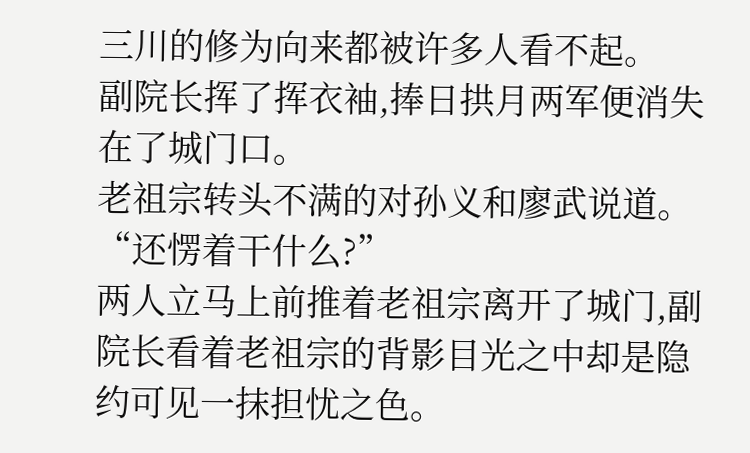三川的修为向来都被许多人看不起。
副院长挥了挥衣袖,捧日拱月两军便消失在了城门口。
老祖宗转头不满的对孙义和廖武说道。“还愣着干什么?”
两人立马上前推着老祖宗离开了城门,副院长看着老祖宗的背影目光之中却是隐约可见一抹担忧之色。